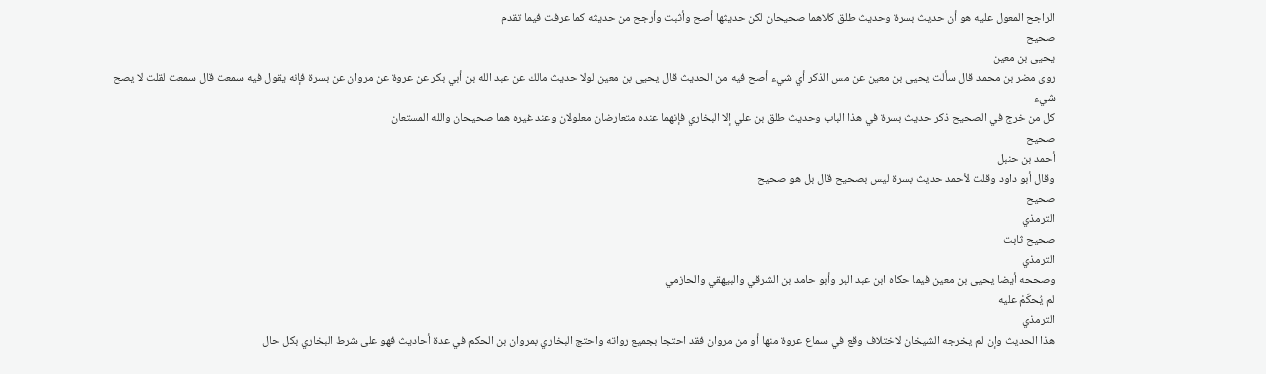الراجح المعول عليه هو أن حديث بسرة وحديث طلق كلاهما صحيحان لكن حديثها أصح وأثبت وأرجح من حديثه كما عرفت فيما تقدم
صحيح
يحيى بن معين
روى مضر بن محمد قال سألت يحيى بن معين عن مس الذكر أي شيء أصح فيه من الحديث قال يحيى بن معين لولا حديث مالك عن عبد الله بن أبي بكر عن عروة عن مروان عن بسرة فإنه يقول فيه سمعت قال سمعت لقلت لا يصح شيء
كل من خرج في الصحيح ذكر حديث بسرة في هذا الباب وحديث طلق بن علي إلا البخاري فإنهما عنده متعارضان معلولان وعند غيره هما صحيحان والله المستعان
صحيح
أحمد بن حنبل
وقال أبو داود وقلت لأحمد حديث بسرة ليس بصحيح قال بل هو صحيح
صحيح
الترمذي
صحيح ثابت
الترمذي
وصححه أيضا يحيى بن معين فيما حكاه ابن عبد البر وأبو حامد بن الشرقي والبيهقي والحازمي
لم يُحكَمْ عليه
الترمذي
هذا الحديث وإن لم يخرجه الشيخان لاختلاف وقع في سماع عروة منها أو من مروان فقد احتجا بجميع رواته واحتج البخاري بمروان بن الحكم في عدة أحاديث فهو على شرط البخاري بكل حال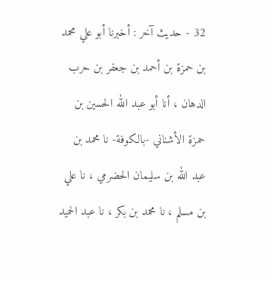32 - حديث آخر : أخبرنا أبو علي محمد بن حمزة بن أحمد بن جعفر بن حرب الدهان ، أنا أبو عبد الله الحسين بن حمزة الأشناني -بالكوفة- نا محمد بن عبد الله بن سليمان الحضرمي ، نا علي بن مسلم ، نا محمد بن بكر ، نا عبد الحميد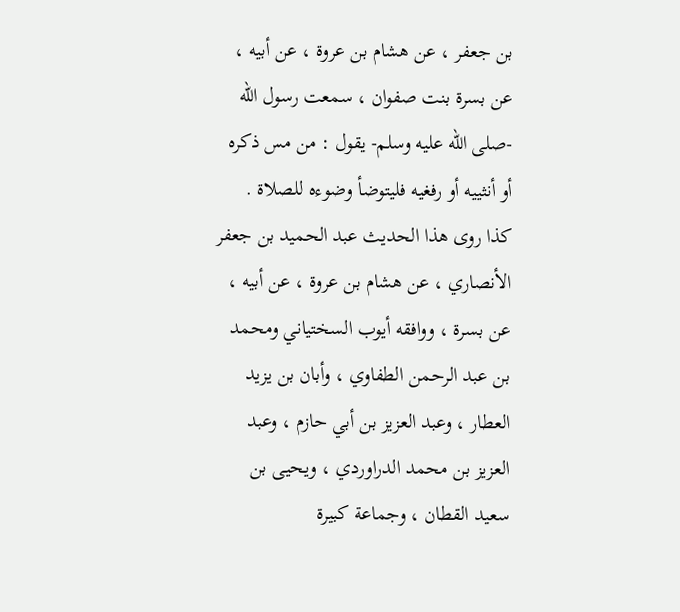بن جعفر ، عن هشام بن عروة ، عن أبيه ، عن بسرة بنت صفوان ، سمعت رسول الله -صلى الله عليه وسلم- يقول : من مس ذكره أو أنثييه أو رفغيه فليتوضأ وضوءه للصلاة . كذا روى هذا الحديث عبد الحميد بن جعفر الأنصاري ، عن هشام بن عروة ، عن أبيه ، عن بسرة ، ووافقه أيوب السختياني ومحمد بن عبد الرحمن الطفاوي ، وأبان بن يزيد العطار ، وعبد العزيز بن أبي حازم ، وعبد العزيز بن محمد الدراوردي ، ويحيى بن سعيد القطان ، وجماعة كبيرة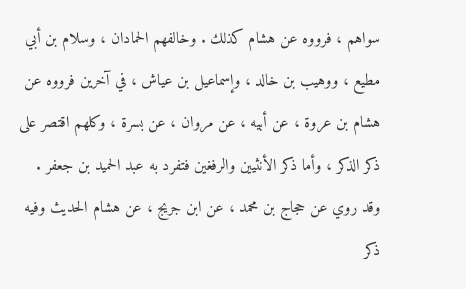سواهم ، فرووه عن هشام كذلك . وخالفهم الحمادان ، وسلام بن أبي مطيع ، ووهيب بن خالد ، وإسماعيل بن عياش ، في آخرين فرووه عن هشام بن عروة ، عن أبيه ، عن مروان ، عن بسرة ، وكلهم اقتصر على ذكر الذكر ، وأما ذكر الأنثيين والرفغين فتفرد به عبد الحميد بن جعفر . وقد روي عن حجاج بن محمد ، عن ابن جريج ، عن هشام الحديث وفيه ذكر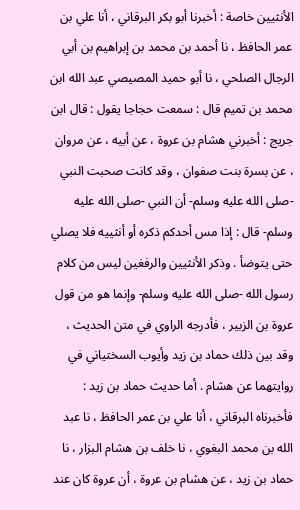الأنثيين خاصة : أخبرنا أبو بكر البرقاني ، أنا علي بن عمر الحافظ ، نا أحمد بن محمد بن إبراهيم بن أبي الرجال الصلحي ، نا أبو حميد المصيصي عبد الله ابن محمد بن تميم قال : سمعت حجاجا يقول : قال ابن جريج : أخبرني هشام بن عروة ، عن أبيه ، عن مروان ، عن بسرة بنت صفوان ، وقد كانت صحبت النبي -صلى الله عليه وسلم- أن النبي -صلى الله عليه وسلم- قال : إذا مس أحدكم ذكره أو أنثييه فلا يصلي حتى يتوضأ . وذكر الأنثيين والرفغين ليس من كلام رسول الله -صلى الله عليه وسلم- وإنما هو من قول عروة بن الزبير ، فأدرجه الراوي في متن الحديث ، وقد بين ذلك حماد بن زيد وأيوب السختياني في روايتهما عن هشام . أما حديث حماد بن زيد : فأخبرناه البرقاني ، أنا علي بن عمر الحافظ ، نا عبد الله بن محمد البغوي ، نا خلف بن هشام البزار ، نا حماد بن زيد ، عن هشام بن عروة ، أن عروة كان عند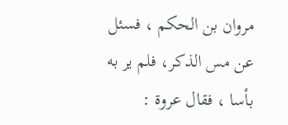مروان بن الحكم ، فسئل عن مس الذكر، فلم ير به بأسا ، فقال عروة :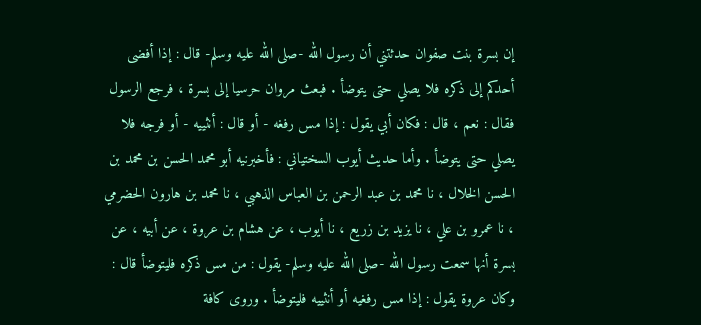إن بسرة بنت صفوان حدثتني أن رسول الله -صلى الله عليه وسلم- قال : إذا أفضى أحدكم إلى ذكره فلا يصلي حتى يتوضأ . فبعث مروان حرسيا إلى بسرة ، فرجع الرسول فقال : نعم ، قال : فكان أبي يقول : إذا مس رفغه - أو قال : أنثييه - أو فرجه فلا يصلي حتى يتوضأ . وأما حديث أيوب السختياني : فأخبرنيه أبو محمد الحسن بن محمد بن الحسن الخلال ، نا محمد بن عبد الرحمن بن العباس الذهبي ، نا محمد بن هارون الحضرمي ، نا عمرو بن علي ، نا يزيد بن زريع ، نا أيوب ، عن هشام بن عروة ، عن أبيه ، عن بسرة أنها سمعت رسول الله -صلى الله عليه وسلم- يقول : من مس ذكره فليتوضأ قال : وكان عروة يقول : إذا مس رفغيه أو أنثييه فليتوضأ . وروى كافة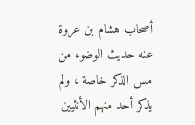أصحاب هشام بن عروة عنه حديث الوضوء من مس الذكر خاصة ، ولم يذكر أحد منهم الأنثيين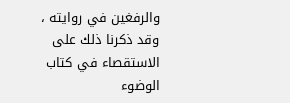والرفغين في روايته ، وقد ذكرنا ذلك على الاستقصاء في كتاب الوضوء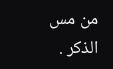من مس الذكر .